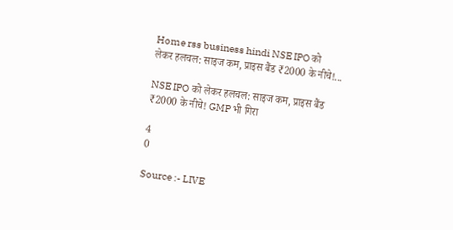Home rss business hindi NSE IPO को लेकर हलचल: साइज कम, प्राइस बैंड ₹2000 के नीचे!...

NSE IPO को लेकर हलचल: साइज कम, प्राइस बैंड ₹2000 के नीचे! GMP भी गिरा

4
0

Source :- LIVE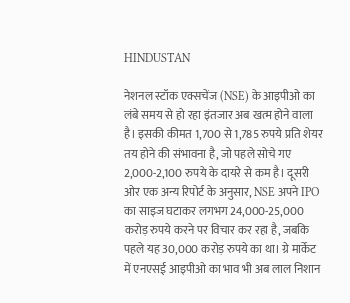HINDUSTAN

नेशनल स्टॉक एक्सचेंज (NSE) के आइपीओ का लंबे समय से हो रहा इंतजार अब खत्म होने वाला है। इसकी कीमत 1,700 से 1,785 रुपये प्रति शेयर तय होने की संभावना है, जो पहले सोचे गए 2,000-2,100 रुपये के दायरे से कम है। दूसरी ओर एक अन्य रिपोर्ट के अनुसार, NSE अपने IPO का साइज घटाकर लगभग 24,000-25,000 करोड़ रुपये करने पर विचार कर रहा है, जबकि पहले यह 30,000 करोड़ रुपये का था। ग्रे मार्केट में एनएसई आइपीओ का भाव भी अब लाल निशान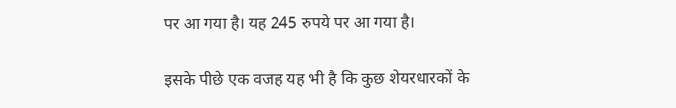पर आ गया है। यह 245 रुपये पर आ गया है।

इसके पीछे एक वजह यह भी है कि कुछ शेयरधारकों के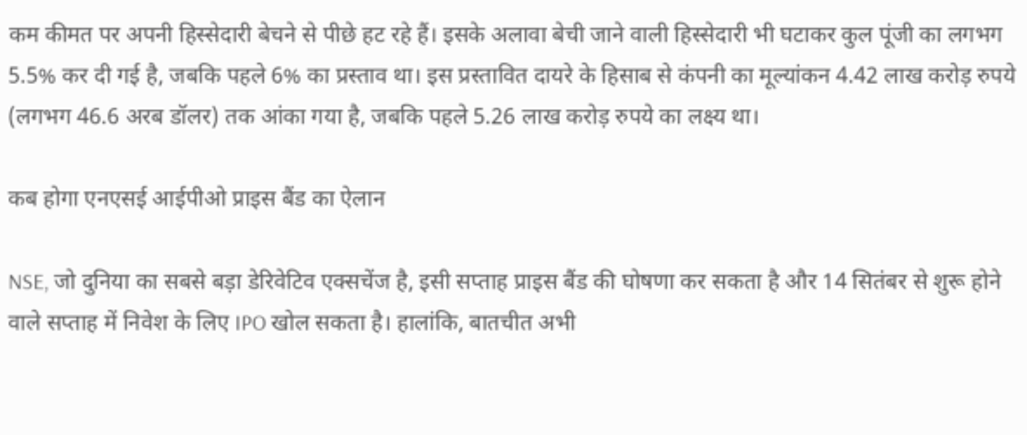कम कीमत पर अपनी हिस्सेदारी बेचने से पीछे हट रहे हैं। इसके अलावा बेची जाने वाली हिस्सेदारी भी घटाकर कुल पूंजी का लगभग 5.5% कर दी गई है, जबकि पहले 6% का प्रस्ताव था। इस प्रस्तावित दायरे के हिसाब से कंपनी का मूल्यांकन 4.42 लाख करोड़ रुपये (लगभग 46.6 अरब डॉलर) तक आंका गया है, जबकि पहले 5.26 लाख करोड़ रुपये का लक्ष्य था।

कब होगा एनएसई आईपीओ प्राइस बैंड का ऐलान

NSE, जो दुनिया का सबसे बड़ा डेरिवेटिव एक्सचेंज है, इसी सप्ताह प्राइस बैंड की घोषणा कर सकता है और 14 सितंबर से शुरू होने वाले सप्ताह में निवेश के लिए IPO खोल सकता है। हालांकि, बातचीत अभी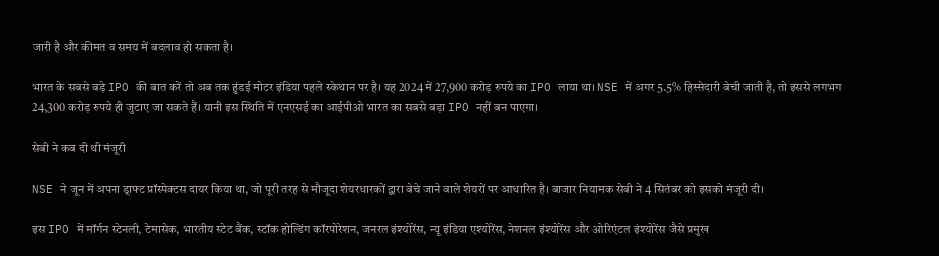जारी है और कीमत व समय में बदलाव हो सकता है।

भारत के सबसे बड़े IPO की बात करें तो अब तक हुंडई मोटर इंडिया पहले स्केथान पर है। यह 2024 में 27,900 करोड़ रुपये का IPO लाया था। NSE में अगर 5.5% हिस्सेदारी बेची जाती है, तो इससे लगभग 24,300 करोड़ रुपये ही जुटाए जा सकते हैं। यानी इस स्थिति में एनएसई का आईपीओ भारत का सबसे बड़ा IPO नहीं बन पाएगा।

सेबी ने कब दी थी मंजूरी

NSE ने जून में अपना ड्राफ्ट प्रॉस्पेक्टस दायर किया था, जो पूरी तरह से मौजूदा शेयरधारकों द्वारा बेचे जाने वाले शेयरों पर आधारित है। बाजार नियामक सेबी ने 4 सितंबर को इसको मंजूरी दी।

इस IPO में मॉर्गन स्टेनली, टेमासेक, भारतीय स्टेट बैंक, स्टॉक होल्डिंग कॉरपोरेशन, जनरल इंश्योरेंस, न्यू इंडिया एश्योरेंस, नेशनल इंश्योरेंस और ओरिएंटल इंश्योरेंस जैसे प्रमुख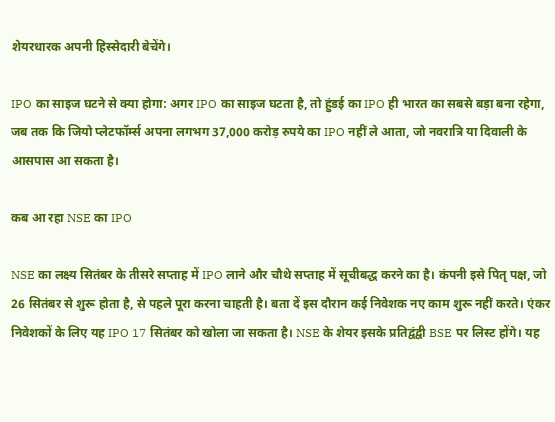शेयरधारक अपनी हिस्सेदारी बेचेंगे।

IPO का साइज घटने से क्या होगा: अगर IPO का साइज घटता है, तो हुंडई का IPO ही भारत का सबसे बड़ा बना रहेगा, जब तक कि जियो प्लेटफॉर्म्स अपना लगभग 37,000 करोड़ रुपये का IPO नहीं ले आता, जो नवरात्रि या दिवाली के आसपास आ सकता है।

कब आ रहा NSE का IPO

NSE का लक्ष्य सितंबर के तीसरे सप्ताह में IPO लाने और चौथे सप्ताह में सूचीबद्ध करने का है। कंपनी इसे पितृ पक्ष, जो 26 सितंबर से शुरू होता है, से पहले पूरा करना चाहती है। बता दें इस दौरान कई निवेशक नए काम शुरू नहीं करते। एंकर निवेशकों के लिए यह IPO 17 सितंबर को खोला जा सकता है। NSE के शेयर इसके प्रतिद्वंद्वी BSE पर लिस्ट होंगे। यह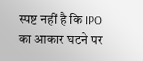स्पष्ट नहीं है कि IPO का आकार घटने पर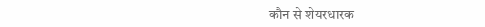कौन से शेयरधारक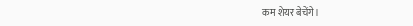कम शेयर बेचेंगे।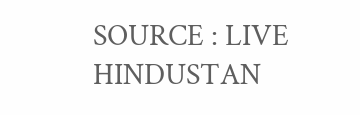SOURCE : LIVE HINDUSTAN